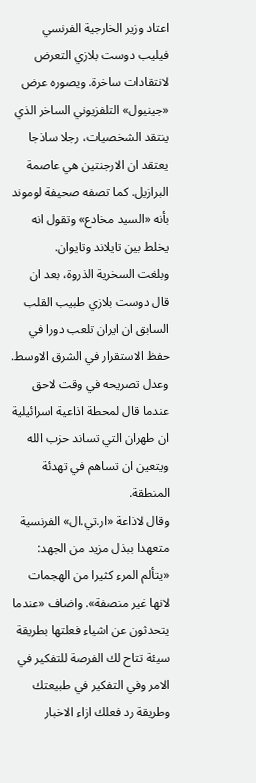اعتاد وزير الخارجية الفرنسي فيليب دوست بلازي التعرض لانتقادات ساخرة. ويصوره عرض «جينيول» التلفزيوني الساخر الذي ينتقد الشخصيات، رجلا ساذجا يعتقد ان الارجنتين هي عاصمة البرازيل. كما تصفه صحيفة لوموند بأنه «السيد مخادع» وتقول انه يخلط بين تايلاند وتايوان.
وبلغت السخرية الذروة، بعد ان قال دوست بلازي طبيب القلب السابق ان ايران تلعب دورا في حفظ الاستقرار في الشرق الاوسط. وعدل تصريحه في وقت لاحق عندما قال لمحطة اذاعية اسرائيلية ان طهران التي تساند حزب الله ويتعين ان تساهم في تهدئة المنطقة.
وقال لاذاعة «ار.تي.ال» الفرنسية متعهدا ببذل مزيد من الجهد: «يتألم المرء كثيرا من الهجمات لانها غير منصفة». واضاف «عندما يتحدثون عن اشياء فعلتها بطريقة سيئة تتاح لك الفرصة للتفكير في الامر وفي التفكير في طبيعتك وطريقة رد فعلك ازاء الاخبار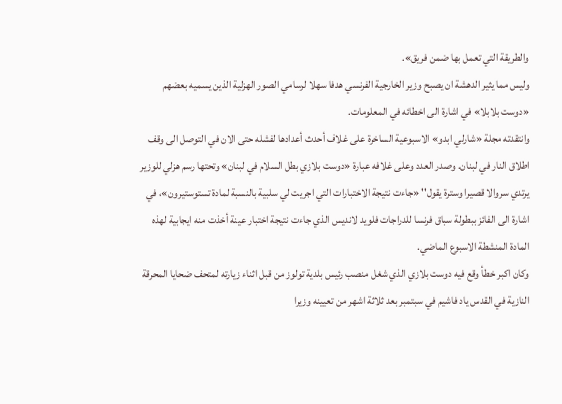والطريقة التي تعمل بها ضمن فريق».
وليس مما يثير الدهشة ان يصبح وزير الخارجية الفرنسي هدفا سهلا لرسامي الصور الهزلية الذين يسميه بعضهم «دوست بلابلا» في اشارة الى اخطائه في المعلومات.
وانتقدته مجلة «شارلي ابدو» الاسبوعية الساخرة على غلاف أحدث أعدادها لفشله حتى الان في التوصل الى وقف اطلاق النار في لبنان. وصدر العدد وعلى غلافه عبارة «دوست بلازي بطل السلام في لبنان» وتحتها رسم هزلي للوزير يرتدي سروالا قصيرا وسترة يقول'' «جاءت نتيجة الاختبارات التي اجريت لي سلبية بالنسبة لمادة تستوستيرون»، في اشارة الى الفائز ببطولة سباق فرنسا للدراجات فلويد لانديس الذي جاءت نتيجة اختبار عينة أخذت منه ايجابية لهذه المادة المنشطة الاسبوع الماضي.
وكان اكبر خطأ وقع فيه دوست بلازي الذي شغل منصب رئيس بلدية تولوز من قبل اثناء زيارته لمتحف ضحايا المحرقة النازية في القدس ياد فاشيم في سبتمبر بعد ثلاثة اشهر من تعيينه وزيرا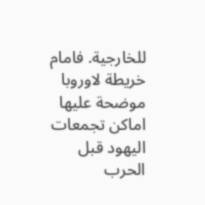للخارجية. فامام خريطة لاوروبا موضحة عليها اماكن تجمعات اليهود قبل الحرب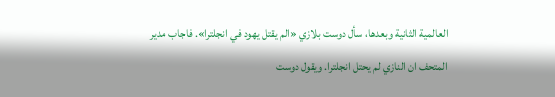العالمية الثانية وبعدها، سأل دوست بلازي «الم يقتل يهود في انجلترا». فاجاب مدير المتحف ان النازي لم يحتل انجلترا. ويقول دوست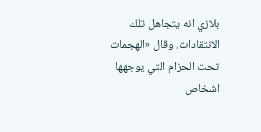بلازي انه يتجاهل تلك الانتقادات. وقال «الهجمات تحت الحزام التي يوجهها اشخاص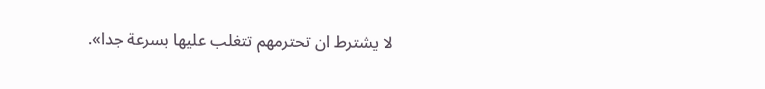لا يشترط ان تحترمهم تتغلب عليها بسرعة جدا».